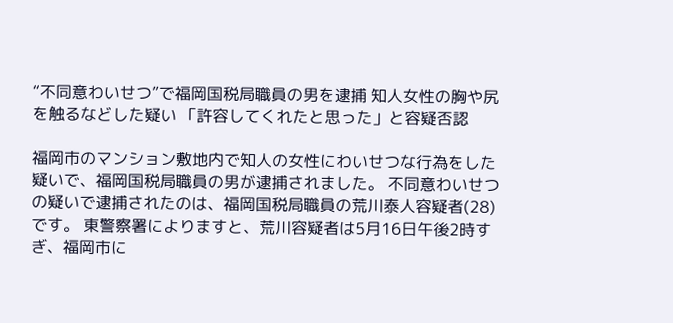“不同意わいせつ”で福岡国税局職員の男を逮捕 知人女性の胸や尻を触るなどした疑い 「許容してくれたと思った」と容疑否認

福岡市のマンション敷地内で知人の女性にわいせつな行為をした疑いで、福岡国税局職員の男が逮捕されました。 不同意わいせつの疑いで逮捕されたのは、福岡国税局職員の荒川泰人容疑者(28)です。 東警察署によりますと、荒川容疑者は5月16日午後2時すぎ、福岡市に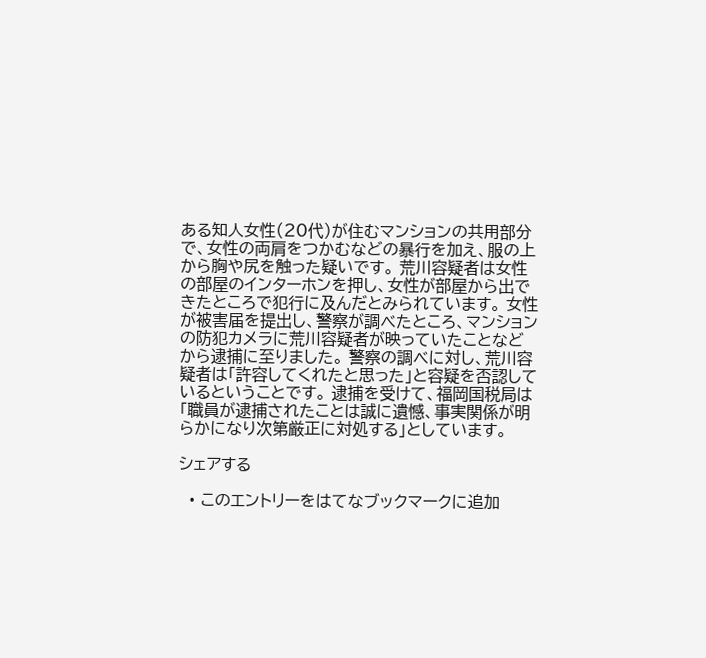ある知人女性(20代)が住むマンションの共用部分で、女性の両肩をつかむなどの暴行を加え、服の上から胸や尻を触った疑いです。 荒川容疑者は女性の部屋のインターホンを押し、女性が部屋から出できたところで犯行に及んだとみられています。 女性が被害届を提出し、警察が調べたところ、マンションの防犯カメラに荒川容疑者が映っていたことなどから逮捕に至りました。 警察の調べに対し、荒川容疑者は「許容してくれたと思った」と容疑を否認しているということです。 逮捕を受けて、福岡国税局は「職員が逮捕されたことは誠に遺憾、事実関係が明らかになり次第厳正に対処する」としています。

シェアする

  • このエントリーをはてなブックマークに追加